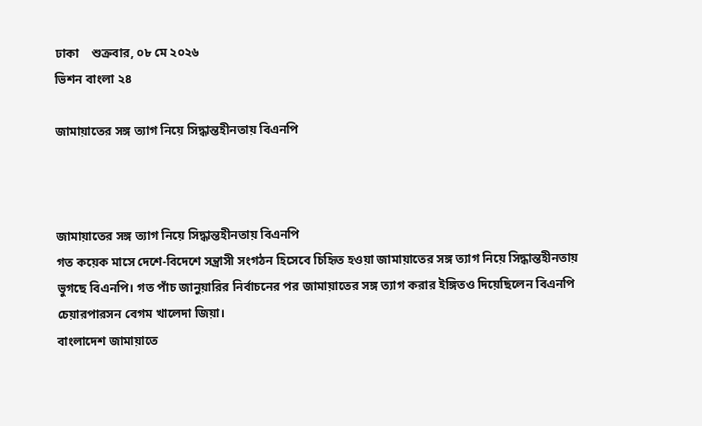ঢাকা    শুক্রবার, ০৮ মে ২০২৬
ভিশন বাংলা ২৪

জামায়াতের সঙ্গ ত্যাগ নিয়ে সিদ্ধান্তহীনতায় বিএনপি



জামায়াতের সঙ্গ ত্যাগ নিয়ে সিদ্ধান্তহীনতায় বিএনপি
গত কয়েক মাসে দেশে-বিদেশে সন্ত্রাসী সংগঠন হিসেবে চিহিৃত হওয়া জামায়াতের সঙ্গ ত্যাগ নিয়ে সিদ্ধান্তহীনতায় ভুগছে বিএনপি। গত পাঁচ জানুয়ারির নির্বাচনের পর জামায়াতের সঙ্গ ত্যাগ করার ইঙ্গিতও দিয়েছিলেন বিএনপি চেয়ারপারসন বেগম খালেদা জিয়া।
বাংলাদেশ জামায়াতে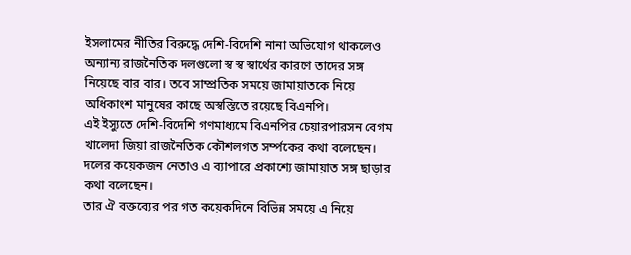ইসলামের নীতির বিরুদ্ধে দেশি-বিদেশি নানা অভিযোগ থাকলেও অন্যান্য রাজনৈতিক দলগুলো স্ব স্ব স্বার্থের কারণে তাদের সঙ্গ নিয়েছে বার বার। তবে সাম্প্রতিক সময়ে জামায়াতকে নিয়ে অধিকাংশ মানুষের কাছে অস্বস্তিতে রয়েছে বিএনপি।
এই ইস্যুতে দেশি-বিদেশি গণমাধ্যমে বিএনপির চেয়ারপারসন বেগম খালেদা জিয়া রাজনৈতিক কৌশলগত সর্ম্পকের কথা বলেছেন। দলের কয়েকজন নেতাও এ ব্যাপারে প্রকাশ্যে জামায়াত সঙ্গ ছাড়ার কথা বলেছেন।
তার ঐ বক্তব্যের পর গত কয়েকদিনে বিভিন্ন সময়ে এ নিয়ে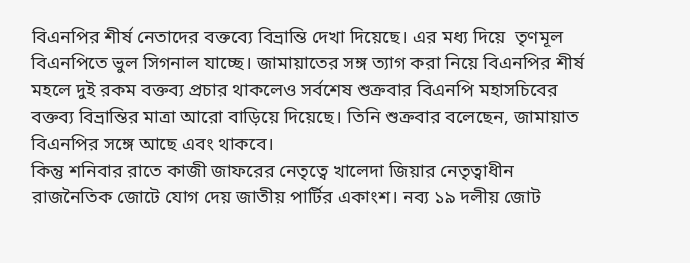বিএনপির শীর্ষ নেতাদের বক্তব্যে বিভ্রান্তি দেখা দিয়েছে। এর মধ্য দিয়ে  তৃণমূল বিএনপিতে ভুল সিগনাল যাচ্ছে। জামায়াতের সঙ্গ ত্যাগ করা নিয়ে বিএনপির শীর্ষ মহলে দুই রকম বক্তব্য প্রচার থাকলেও সর্বশেষ শুক্রবার বিএনপি মহাসচিবের বক্তব্য বিভ্রান্তির মাত্রা আরো বাড়িয়ে দিয়েছে। তিনি শুক্রবার বলেছেন, জামায়াত বিএনপির সঙ্গে আছে এবং থাকবে।
কিন্তু শনিবার রাতে কাজী জাফরের নেতৃত্বে খালেদা জিয়ার নেতৃত্বাধীন রাজনৈতিক জোটে যোগ দেয় জাতীয় পার্টির একাংশ। নব্য ১৯ দলীয় জোট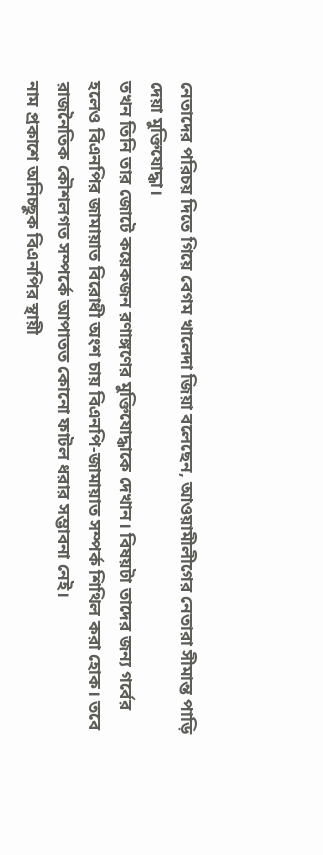নেতাদের পরিচয় দিতে গিয়ে বেগম খালেদা জিয়া বলেছেন, আওয়ামীলীগের নেতারা সীমান্ত পাড়ি দেয়া মুক্তিযোদ্ধা।
তখন তিনি তার জোটে কয়েকজন রণাঙ্গণের মুক্তিযোদ্ধাকে দেখান। বিষয়টা তাদের জন্য গর্বের হলেও বিএনপির জামায়াত বিরোধী অংশ চায় বিএনপি-জামায়াত সম্পর্ক শিথিল করা হোক। তবে রাজনৈতিক কৌশলগত সম্পর্কে আপাতত কোনো ফাটল ধরার সম্ভাবনা নেই।
নাম প্রকাশে অনিচ্ছুক বিএনপির স্থায়ী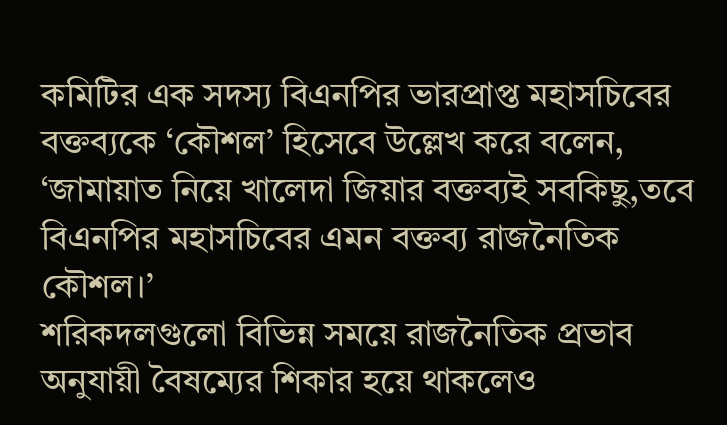কমিটির এক সদস্য বিএনপির ভারপ্রাপ্ত মহাসচিবের বক্তব্যকে ‘কৌশল’ হিসেবে উল্লেখ করে বলেন, ‘জামায়াত নিয়ে খালেদা জিয়ার বক্তব্যই সবকিছু,তবে বিএনপির মহাসচিবের এমন বক্তব্য রাজনৈতিক কৌশল।’
শরিকদলগুলো বিভিন্ন সময়ে রাজনৈতিক প্রভাব অনুযায়ী বৈষম্যের শিকার হয়ে থাকলেও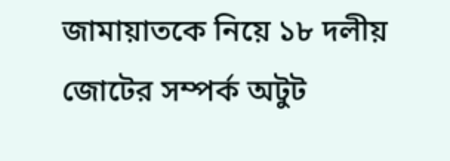জামায়াতকে নিয়ে ১৮ দলীয় জোটের সম্পর্ক অটুট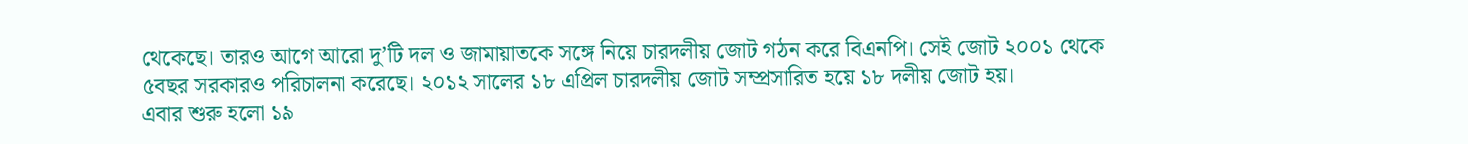থেকেছে। তারও আগে আরো দু’টি দল ও জামায়াতকে সঙ্গে নিয়ে চারদলীয় জোট গঠন করে বিএনপি। সেই জোট ২০০১ থেকে ৫বছর সরকারও পরিচালনা করেছে। ২০১২ সালের ১৮ এপ্রিল চারদলীয় জোট সম্প্রসারিত হয়ে ১৮ দলীয় জোট হয়।
এবার শুরু হলো ১৯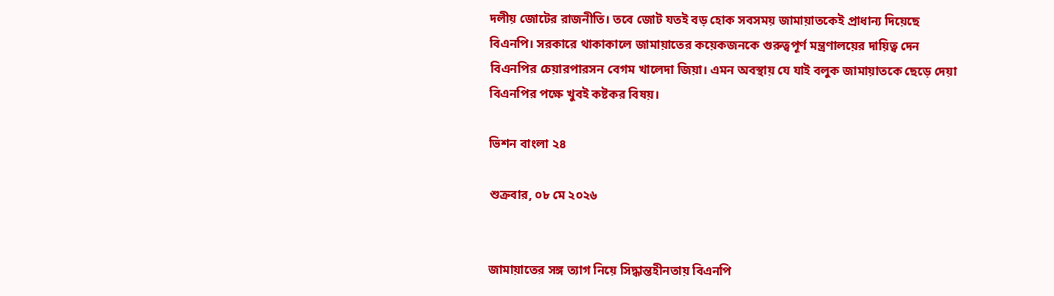দলীয় জোটের রাজনীতি। তবে জোট যতই বড় হোক সবসময় জামায়াতকেই প্রাধান্য দিয়েছে বিএনপি। সরকারে থাকাকালে জামায়াতের কয়েকজনকে গুরুত্বপূর্ণ মন্ত্রণালয়ের দায়িত্ব দেন বিএনপির চেয়ারপারসন বেগম খালেদা জিয়া। এমন অবস্থায় যে যাই বলুক জামায়াতকে ছেড়ে দেয়া বিএনপির পক্ষে খুবই কষ্টকর বিষয়।

ভিশন বাংলা ২৪

শুক্রবার, ০৮ মে ২০২৬


জামায়াতের সঙ্গ ত্যাগ নিয়ে সিদ্ধান্তহীনতায় বিএনপি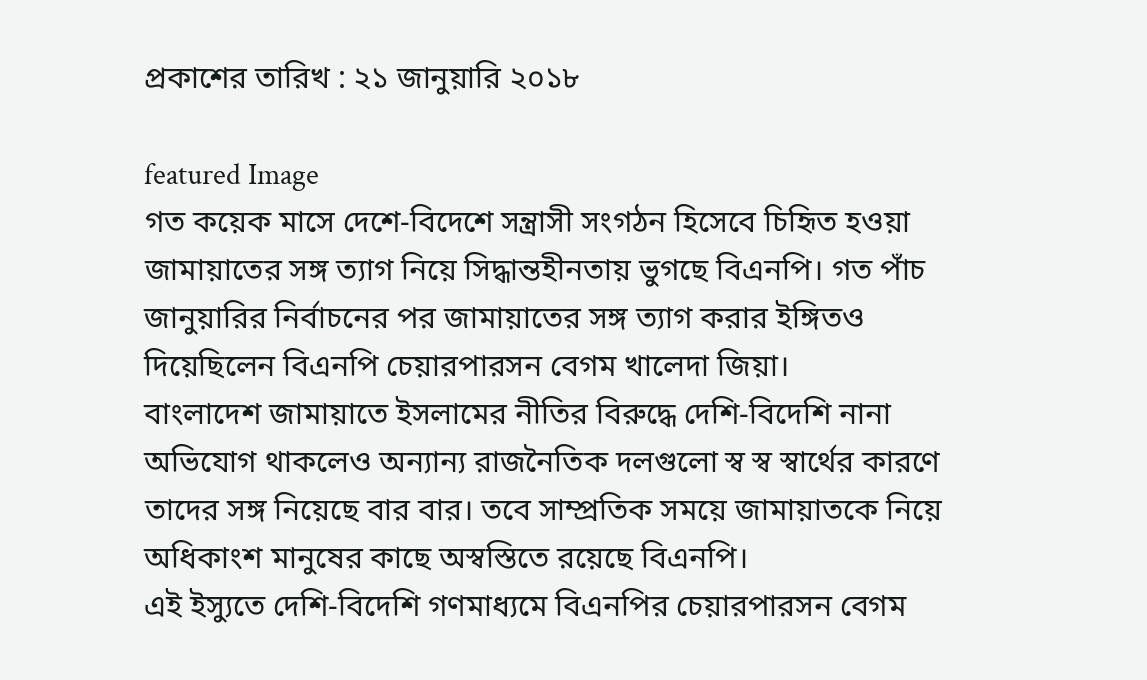প্রকাশের তারিখ : ২১ জানুয়ারি ২০১৮

featured Image
গত কয়েক মাসে দেশে-বিদেশে সন্ত্রাসী সংগঠন হিসেবে চিহিৃত হওয়া জামায়াতের সঙ্গ ত্যাগ নিয়ে সিদ্ধান্তহীনতায় ভুগছে বিএনপি। গত পাঁচ জানুয়ারির নির্বাচনের পর জামায়াতের সঙ্গ ত্যাগ করার ইঙ্গিতও দিয়েছিলেন বিএনপি চেয়ারপারসন বেগম খালেদা জিয়া।
বাংলাদেশ জামায়াতে ইসলামের নীতির বিরুদ্ধে দেশি-বিদেশি নানা অভিযোগ থাকলেও অন্যান্য রাজনৈতিক দলগুলো স্ব স্ব স্বার্থের কারণে তাদের সঙ্গ নিয়েছে বার বার। তবে সাম্প্রতিক সময়ে জামায়াতকে নিয়ে অধিকাংশ মানুষের কাছে অস্বস্তিতে রয়েছে বিএনপি।
এই ইস্যুতে দেশি-বিদেশি গণমাধ্যমে বিএনপির চেয়ারপারসন বেগম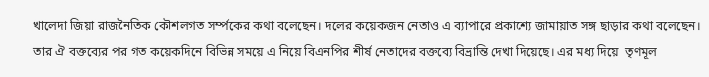খালেদা জিয়া রাজনৈতিক কৌশলগত সর্ম্পকের কথা বলেছেন। দলের কয়েকজন নেতাও এ ব্যাপারে প্রকাশ্যে জামায়াত সঙ্গ ছাড়ার কথা বলেছেন।
তার ঐ বক্তব্যের পর গত কয়েকদিনে বিভিন্ন সময়ে এ নিয়ে বিএনপির শীর্ষ নেতাদের বক্তব্যে বিভ্রান্তি দেখা দিয়েছে। এর মধ্য দিয়ে  তৃণমূল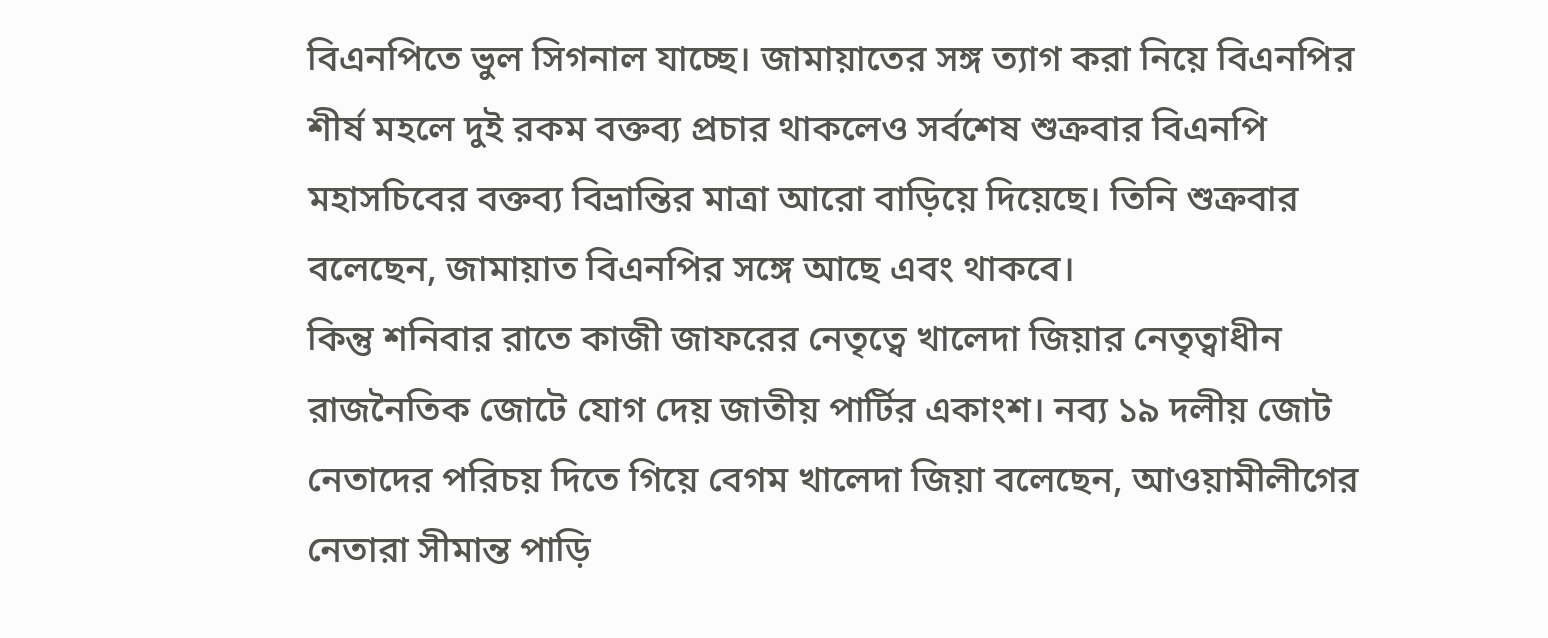বিএনপিতে ভুল সিগনাল যাচ্ছে। জামায়াতের সঙ্গ ত্যাগ করা নিয়ে বিএনপির শীর্ষ মহলে দুই রকম বক্তব্য প্রচার থাকলেও সর্বশেষ শুক্রবার বিএনপি মহাসচিবের বক্তব্য বিভ্রান্তির মাত্রা আরো বাড়িয়ে দিয়েছে। তিনি শুক্রবার বলেছেন, জামায়াত বিএনপির সঙ্গে আছে এবং থাকবে।
কিন্তু শনিবার রাতে কাজী জাফরের নেতৃত্বে খালেদা জিয়ার নেতৃত্বাধীন রাজনৈতিক জোটে যোগ দেয় জাতীয় পার্টির একাংশ। নব্য ১৯ দলীয় জোট নেতাদের পরিচয় দিতে গিয়ে বেগম খালেদা জিয়া বলেছেন, আওয়ামীলীগের নেতারা সীমান্ত পাড়ি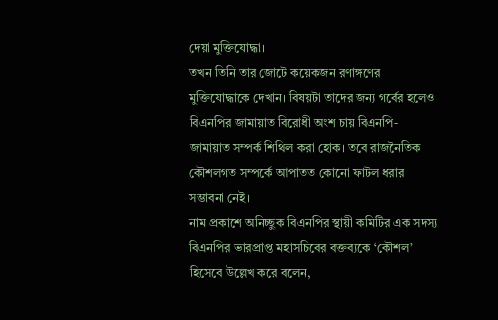দেয়া মুক্তিযোদ্ধা।
তখন তিনি তার জোটে কয়েকজন রণাঙ্গণের মুক্তিযোদ্ধাকে দেখান। বিষয়টা তাদের জন্য গর্বের হলেও বিএনপির জামায়াত বিরোধী অংশ চায় বিএনপি-জামায়াত সম্পর্ক শিথিল করা হোক। তবে রাজনৈতিক কৌশলগত সম্পর্কে আপাতত কোনো ফাটল ধরার সম্ভাবনা নেই।
নাম প্রকাশে অনিচ্ছুক বিএনপির স্থায়ী কমিটির এক সদস্য বিএনপির ভারপ্রাপ্ত মহাসচিবের বক্তব্যকে ‘কৌশল’ হিসেবে উল্লেখ করে বলেন,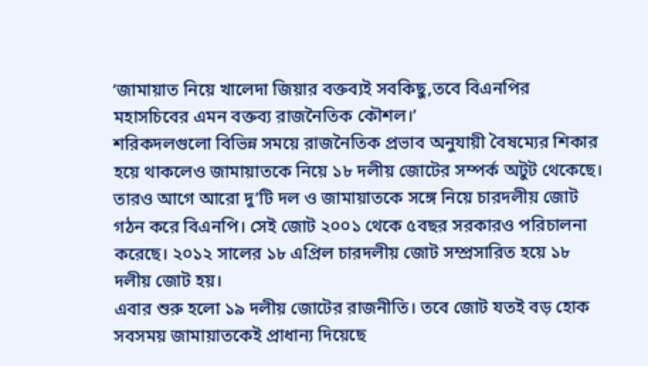‘জামায়াত নিয়ে খালেদা জিয়ার বক্তব্যই সবকিছু,তবে বিএনপির মহাসচিবের এমন বক্তব্য রাজনৈতিক কৌশল।’
শরিকদলগুলো বিভিন্ন সময়ে রাজনৈতিক প্রভাব অনুযায়ী বৈষম্যের শিকার হয়ে থাকলেও জামায়াতকে নিয়ে ১৮ দলীয় জোটের সম্পর্ক অটুট থেকেছে। তারও আগে আরো দু’টি দল ও জামায়াতকে সঙ্গে নিয়ে চারদলীয় জোট গঠন করে বিএনপি। সেই জোট ২০০১ থেকে ৫বছর সরকারও পরিচালনা করেছে। ২০১২ সালের ১৮ এপ্রিল চারদলীয় জোট সম্প্রসারিত হয়ে ১৮ দলীয় জোট হয়।
এবার শুরু হলো ১৯ দলীয় জোটের রাজনীতি। তবে জোট যতই বড় হোক সবসময় জামায়াতকেই প্রাধান্য দিয়েছে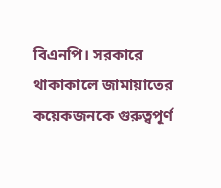বিএনপি। সরকারে থাকাকালে জামায়াতের কয়েকজনকে গুরুত্বপূর্ণ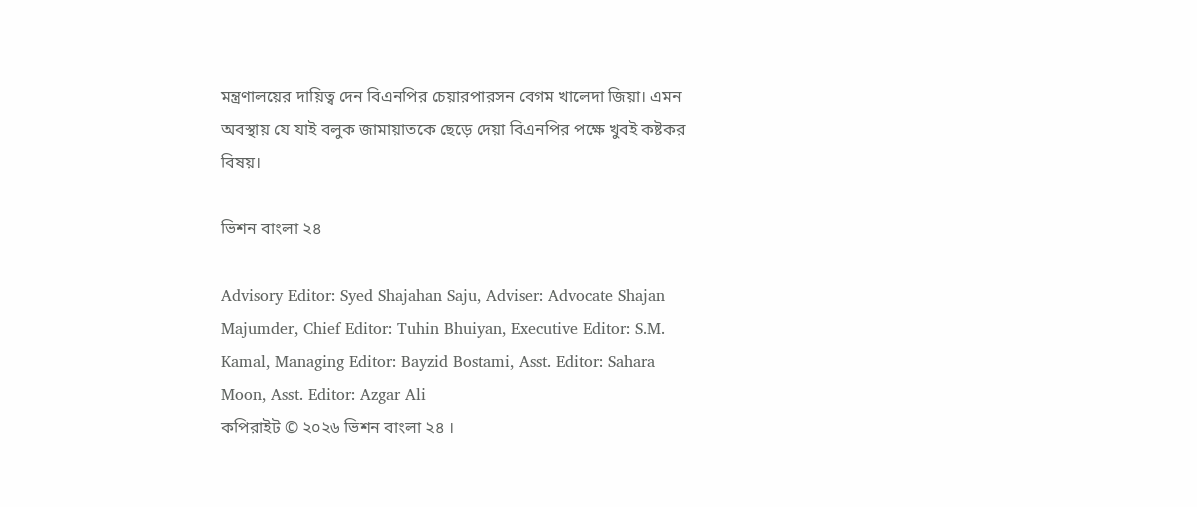মন্ত্রণালয়ের দায়িত্ব দেন বিএনপির চেয়ারপারসন বেগম খালেদা জিয়া। এমন অবস্থায় যে যাই বলুক জামায়াতকে ছেড়ে দেয়া বিএনপির পক্ষে খুবই কষ্টকর বিষয়।

ভিশন বাংলা ২৪

Advisory Editor: Syed Shajahan Saju, Adviser: Advocate Shajan Majumder, Chief Editor: Tuhin Bhuiyan, Executive Editor: S.M. Kamal, Managing Editor: Bayzid Bostami, Asst. Editor: Sahara Moon, Asst. Editor: Azgar Ali
কপিরাইট © ২০২৬ ভিশন বাংলা ২৪ ।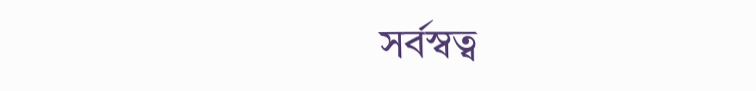সর্বস্বত্ব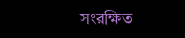সংরক্ষিত